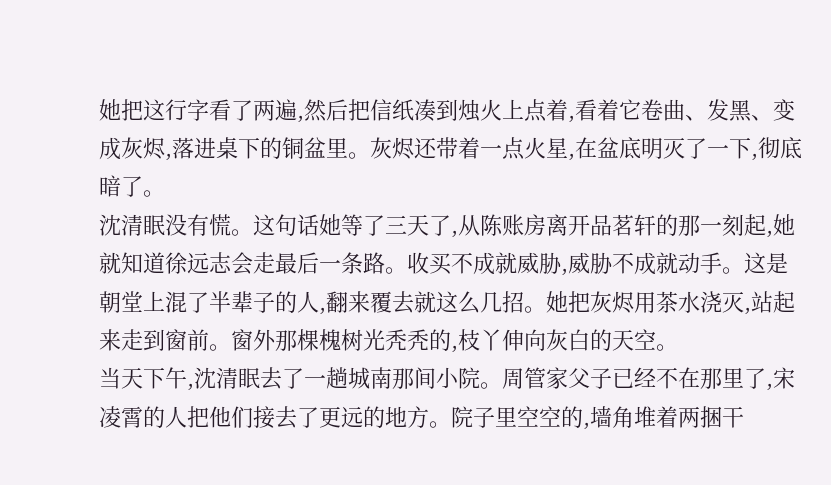她把这行字看了两遍,然后把信纸凑到烛火上点着,看着它卷曲、发黑、变成灰烬,落进桌下的铜盆里。灰烬还带着一点火星,在盆底明灭了一下,彻底暗了。
沈清眠没有慌。这句话她等了三天了,从陈账房离开品茗轩的那一刻起,她就知道徐远志会走最后一条路。收买不成就威胁,威胁不成就动手。这是朝堂上混了半辈子的人,翻来覆去就这么几招。她把灰烬用茶水浇灭,站起来走到窗前。窗外那棵槐树光秃秃的,枝丫伸向灰白的天空。
当天下午,沈清眠去了一趟城南那间小院。周管家父子已经不在那里了,宋凌霄的人把他们接去了更远的地方。院子里空空的,墙角堆着两捆干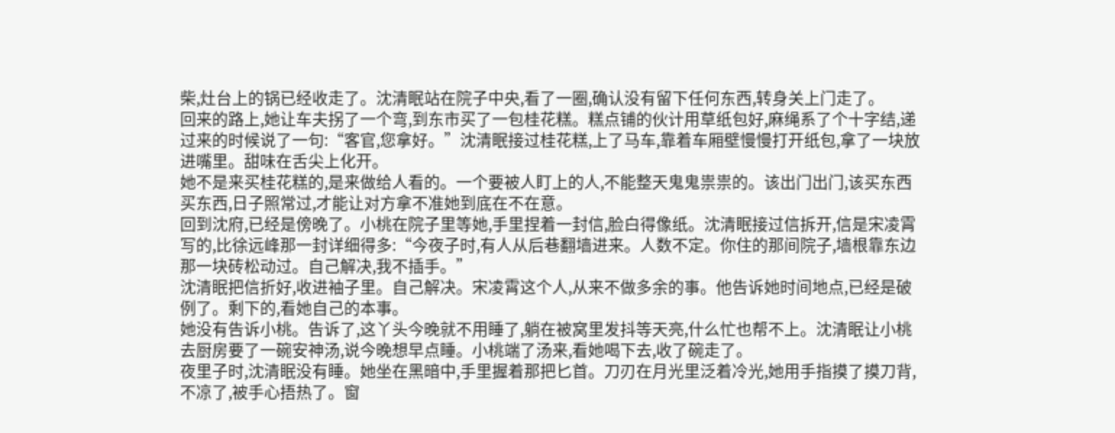柴,灶台上的锅已经收走了。沈清眠站在院子中央,看了一圈,确认没有留下任何东西,转身关上门走了。
回来的路上,她让车夫拐了一个弯,到东市买了一包桂花糕。糕点铺的伙计用草纸包好,麻绳系了个十字结,递过来的时候说了一句:“客官,您拿好。”沈清眠接过桂花糕,上了马车,靠着车厢壁慢慢打开纸包,拿了一块放进嘴里。甜味在舌尖上化开。
她不是来买桂花糕的,是来做给人看的。一个要被人盯上的人,不能整天鬼鬼祟祟的。该出门出门,该买东西买东西,日子照常过,才能让对方拿不准她到底在不在意。
回到沈府,已经是傍晚了。小桃在院子里等她,手里捏着一封信,脸白得像纸。沈清眠接过信拆开,信是宋凌霄写的,比徐远峰那一封详细得多:“今夜子时,有人从后巷翻墙进来。人数不定。你住的那间院子,墙根靠东边那一块砖松动过。自己解决,我不插手。”
沈清眠把信折好,收进袖子里。自己解决。宋凌霄这个人,从来不做多余的事。他告诉她时间地点,已经是破例了。剩下的,看她自己的本事。
她没有告诉小桃。告诉了,这丫头今晚就不用睡了,躺在被窝里发抖等天亮,什么忙也帮不上。沈清眠让小桃去厨房要了一碗安神汤,说今晚想早点睡。小桃端了汤来,看她喝下去,收了碗走了。
夜里子时,沈清眠没有睡。她坐在黑暗中,手里握着那把匕首。刀刃在月光里泛着冷光,她用手指摸了摸刀背,不凉了,被手心捂热了。窗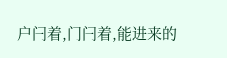户闩着,门闩着,能进来的